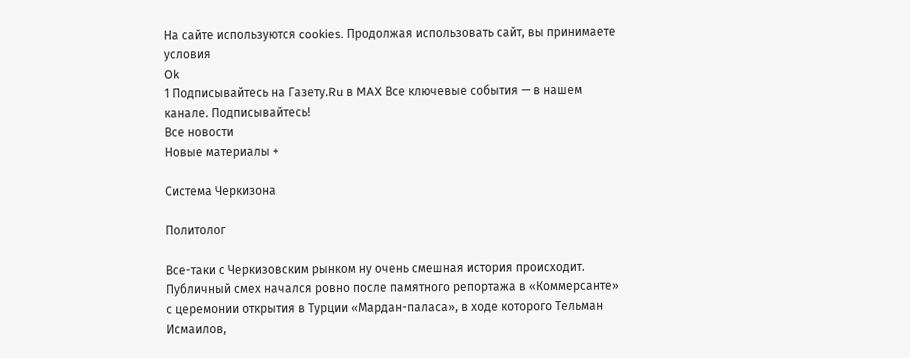На сайте используются cookies. Продолжая использовать сайт, вы принимаете условия
Ok
1 Подписывайтесь на Газету.Ru в MAX Все ключевые события — в нашем канале. Подписывайтесь!
Все новости
Новые материалы +

Система Черкизона

Политолог

Все-таки с Черкизовским рынком ну очень смешная история происходит. Публичный смех начался ровно после памятного репортажа в «Коммерсанте» с церемонии открытия в Турции «Мардан-паласа», в ходе которого Тельман Исмаилов,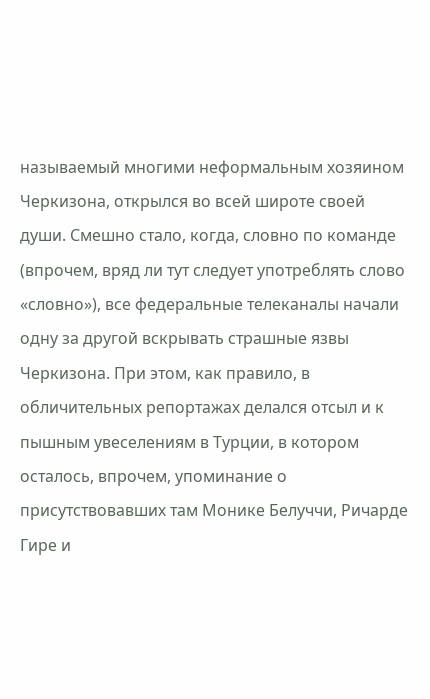называемый многими неформальным хозяином Черкизона, открылся во всей широте своей души. Смешно стало, когда, словно по команде (впрочем, вряд ли тут следует употреблять слово «словно»), все федеральные телеканалы начали одну за другой вскрывать страшные язвы Черкизона. При этом, как правило, в обличительных репортажах делался отсыл и к пышным увеселениям в Турции, в котором осталось, впрочем, упоминание о присутствовавших там Монике Белуччи, Ричарде Гире и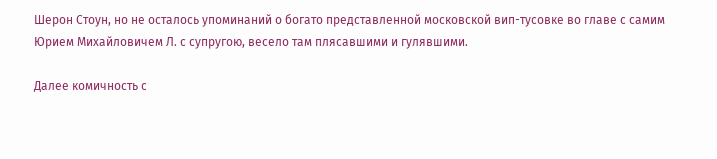Шерон Стоун, но не осталось упоминаний о богато представленной московской вип-тусовке во главе с самим Юрием Михайловичем Л. с супругою, весело там плясавшими и гулявшими.

Далее комичность с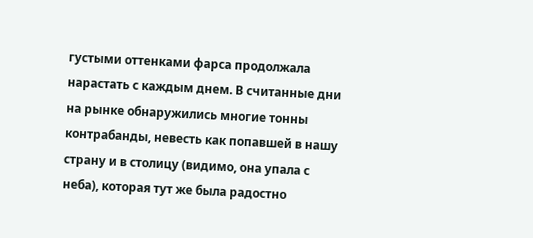густыми оттенками фарса продолжала нарастать с каждым днем. В считанные дни на рынке обнаружились многие тонны контрабанды, невесть как попавшей в нашу страну и в столицу (видимо, она упала с неба), которая тут же была радостно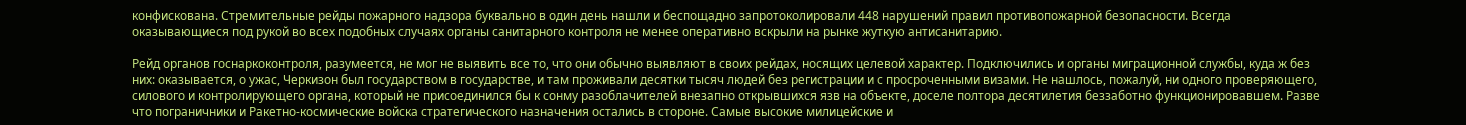конфискована. Стремительные рейды пожарного надзора буквально в один день нашли и беспощадно запротоколировали 448 нарушений правил противопожарной безопасности. Всегда оказывающиеся под рукой во всех подобных случаях органы санитарного контроля не менее оперативно вскрыли на рынке жуткую антисанитарию.

Рейд органов госнаркоконтроля, разумеется, не мог не выявить все то, что они обычно выявляют в своих рейдах, носящих целевой характер. Подключились и органы миграционной службы, куда ж без них: оказывается, о ужас, Черкизон был государством в государстве, и там проживали десятки тысяч людей без регистрации и с просроченными визами. Не нашлось, пожалуй, ни одного проверяющего, силового и контролирующего органа, который не присоединился бы к сонму разоблачителей внезапно открывшихся язв на объекте, доселе полтора десятилетия беззаботно функционировавшем. Разве что пограничники и Ракетно-космические войска стратегического назначения остались в стороне. Самые высокие милицейские и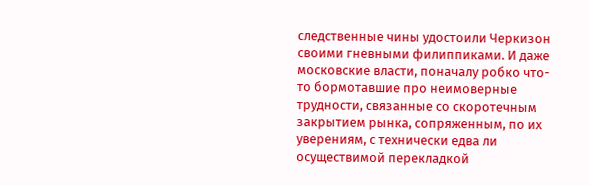следственные чины удостоили Черкизон своими гневными филиппиками. И даже московские власти, поначалу робко что-то бормотавшие про неимоверные трудности, связанные со скоротечным закрытием рынка, сопряженным, по их уверениям, с технически едва ли осуществимой перекладкой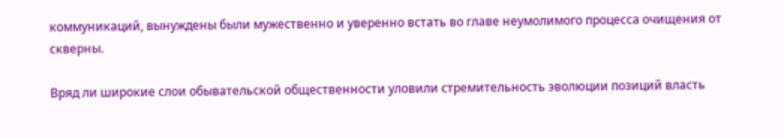коммуникаций, вынуждены были мужественно и уверенно встать во главе неумолимого процесса очищения от скверны.

Вряд ли широкие слои обывательской общественности уловили стремительность эволюции позиций власть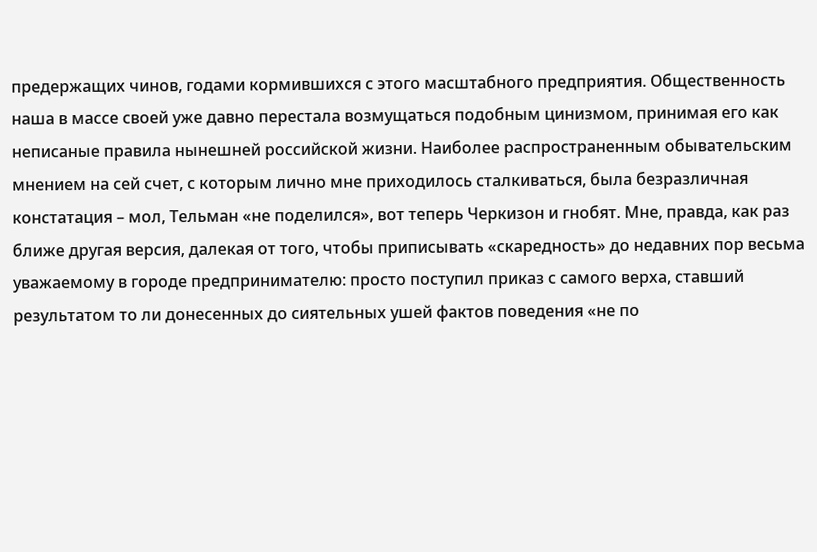предержащих чинов, годами кормившихся с этого масштабного предприятия. Общественность наша в массе своей уже давно перестала возмущаться подобным цинизмом, принимая его как неписаные правила нынешней российской жизни. Наиболее распространенным обывательским мнением на сей счет, с которым лично мне приходилось сталкиваться, была безразличная констатация – мол, Тельман «не поделился», вот теперь Черкизон и гнобят. Мне, правда, как раз ближе другая версия, далекая от того, чтобы приписывать «скаредность» до недавних пор весьма уважаемому в городе предпринимателю: просто поступил приказ с самого верха, ставший результатом то ли донесенных до сиятельных ушей фактов поведения «не по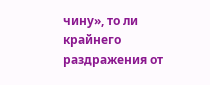чину», то ли крайнего раздражения от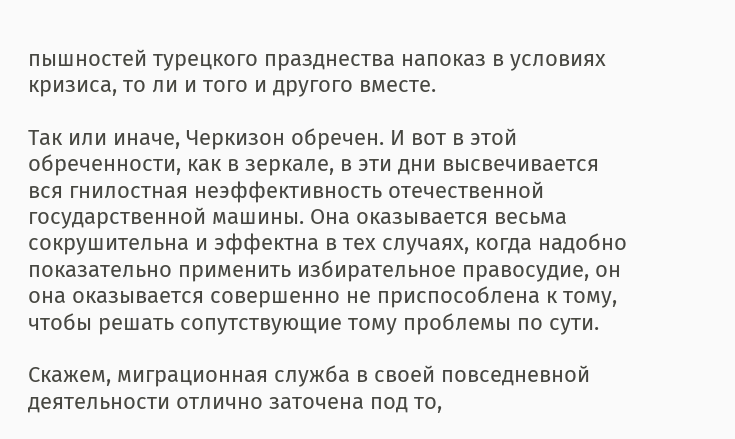пышностей турецкого празднества напоказ в условиях кризиса, то ли и того и другого вместе.

Так или иначе, Черкизон обречен. И вот в этой обреченности, как в зеркале, в эти дни высвечивается вся гнилостная неэффективность отечественной государственной машины. Она оказывается весьма сокрушительна и эффектна в тех случаях, когда надобно показательно применить избирательное правосудие, он она оказывается совершенно не приспособлена к тому, чтобы решать сопутствующие тому проблемы по сути.

Скажем, миграционная служба в своей повседневной деятельности отлично заточена под то,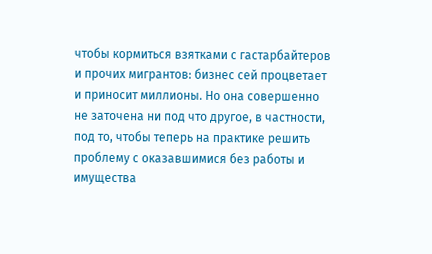чтобы кормиться взятками с гастарбайтеров и прочих мигрантов: бизнес сей процветает и приносит миллионы. Но она совершенно не заточена ни под что другое, в частности, под то, чтобы теперь на практике решить проблему с оказавшимися без работы и имущества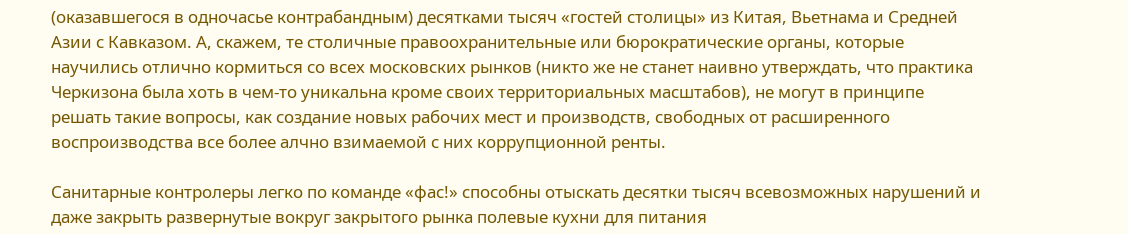(оказавшегося в одночасье контрабандным) десятками тысяч «гостей столицы» из Китая, Вьетнама и Средней Азии с Кавказом. А, скажем, те столичные правоохранительные или бюрократические органы, которые научились отлично кормиться со всех московских рынков (никто же не станет наивно утверждать, что практика Черкизона была хоть в чем-то уникальна кроме своих территориальных масштабов), не могут в принципе решать такие вопросы, как создание новых рабочих мест и производств, свободных от расширенного воспроизводства все более алчно взимаемой с них коррупционной ренты.

Санитарные контролеры легко по команде «фас!» способны отыскать десятки тысяч всевозможных нарушений и даже закрыть развернутые вокруг закрытого рынка полевые кухни для питания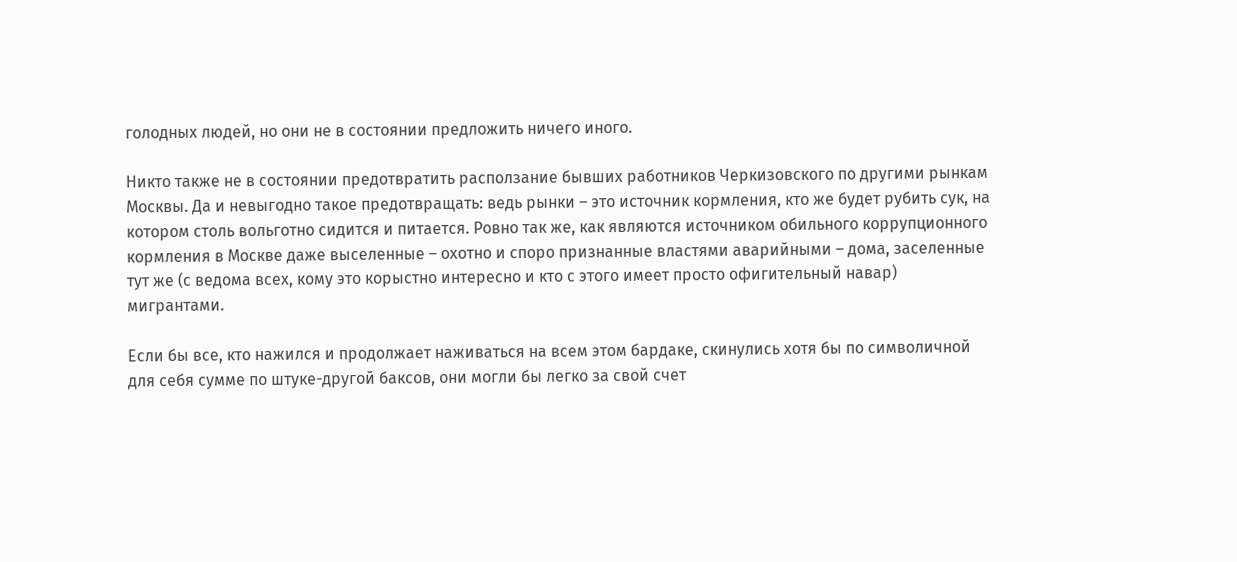голодных людей, но они не в состоянии предложить ничего иного.

Никто также не в состоянии предотвратить расползание бывших работников Черкизовского по другими рынкам Москвы. Да и невыгодно такое предотвращать: ведь рынки – это источник кормления, кто же будет рубить сук, на котором столь вольготно сидится и питается. Ровно так же, как являются источником обильного коррупционного кормления в Москве даже выселенные – охотно и споро признанные властями аварийными – дома, заселенные тут же (с ведома всех, кому это корыстно интересно и кто с этого имеет просто офигительный навар) мигрантами.

Если бы все, кто нажился и продолжает наживаться на всем этом бардаке, скинулись хотя бы по символичной для себя сумме по штуке-другой баксов, они могли бы легко за свой счет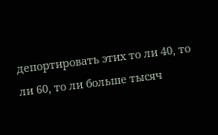депортировать этих то ли 40, то ли 60, то ли больше тысяч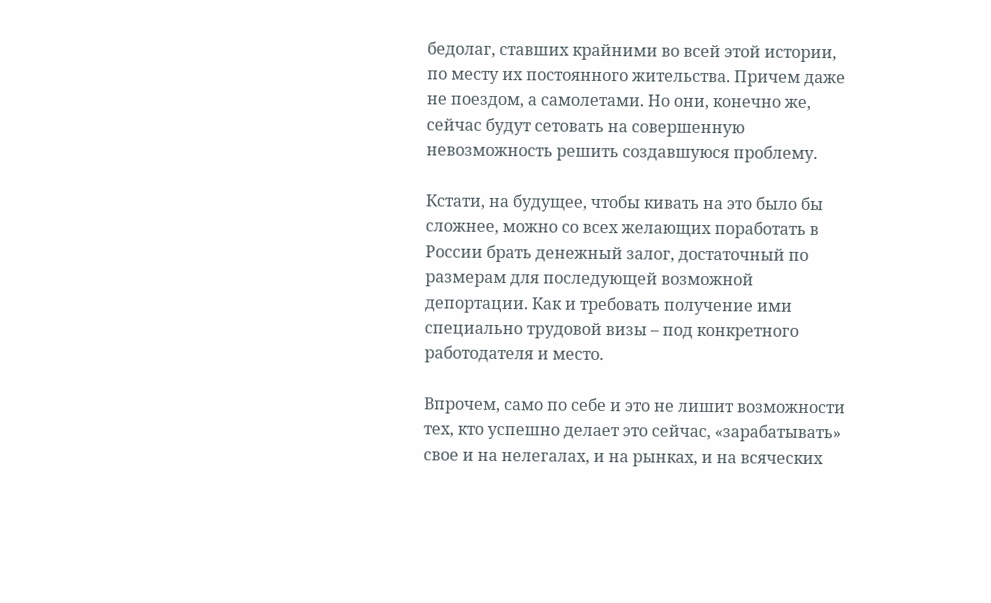бедолаг, ставших крайними во всей этой истории, по месту их постоянного жительства. Причем даже не поездом, а самолетами. Но они, конечно же, сейчас будут сетовать на совершенную невозможность решить создавшуюся проблему.

Кстати, на будущее, чтобы кивать на это было бы сложнее, можно со всех желающих поработать в России брать денежный залог, достаточный по размерам для последующей возможной депортации. Как и требовать получение ими специально трудовой визы – под конкретного работодателя и место.

Впрочем, само по себе и это не лишит возможности тех, кто успешно делает это сейчас, «зарабатывать» свое и на нелегалах, и на рынках, и на всяческих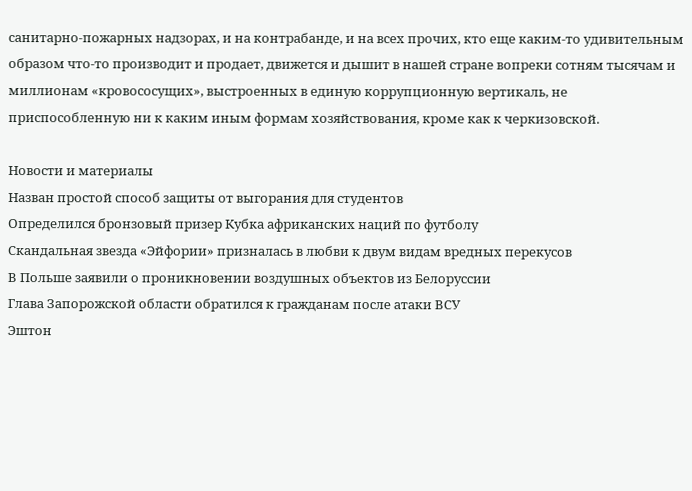санитарно-пожарных надзорах, и на контрабанде, и на всех прочих, кто еще каким-то удивительным образом что-то производит и продает, движется и дышит в нашей стране вопреки сотням тысячам и миллионам «кровососущих», выстроенных в единую коррупционную вертикаль, не приспособленную ни к каким иным формам хозяйствования, кроме как к черкизовской.

Новости и материалы
Назван простой способ защиты от выгорания для студентов
Определился бронзовый призер Кубка африканских наций по футболу
Скандальная звезда «Эйфории» призналась в любви к двум видам вредных перекусов
В Польше заявили о проникновении воздушных объектов из Белоруссии
Глава Запорожской области обратился к гражданам после атаки ВСУ
Эштон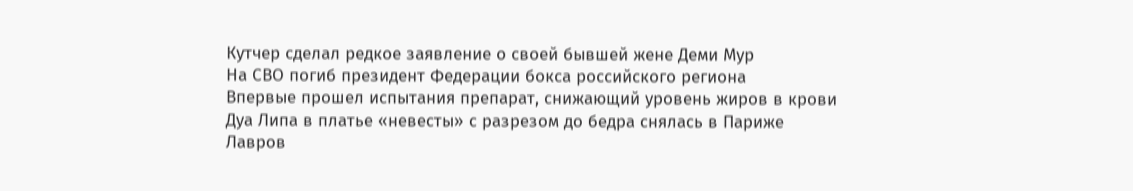Кутчер сделал редкое заявление о своей бывшей жене Деми Мур
На СВО погиб президент Федерации бокса российского региона
Впервые прошел испытания препарат, снижающий уровень жиров в крови
Дуа Липа в платье «невесты» с разрезом до бедра снялась в Париже
Лавров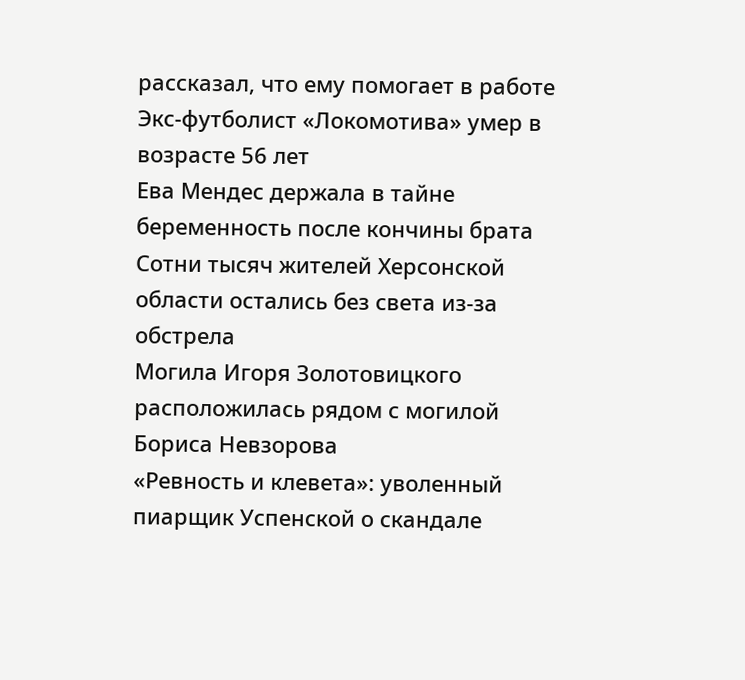рассказал, что ему помогает в работе
Экс-футболист «Локомотива» умер в возрасте 56 лет
Ева Мендес держала в тайне беременность после кончины брата
Сотни тысяч жителей Херсонской области остались без света из-за обстрела
Могила Игоря Золотовицкого расположилась рядом с могилой Бориса Невзорова
«Ревность и клевета»: уволенный пиарщик Успенской о скандале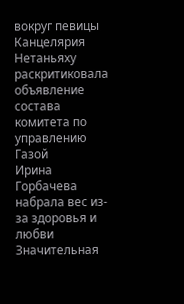вокруг певицы
Канцелярия Нетаньяху раскритиковала объявление состава комитета по управлению Газой
Ирина Горбачева набрала вес из-за здоровья и любви
Значительная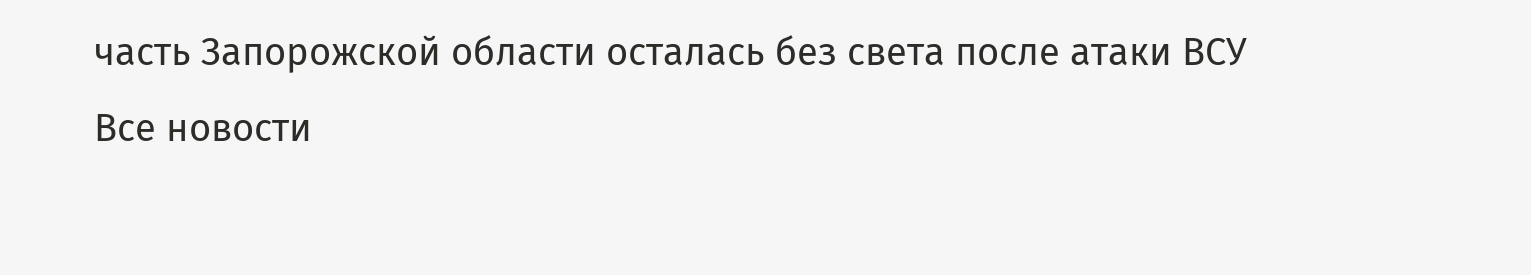часть Запорожской области осталась без света после атаки ВСУ
Все новости